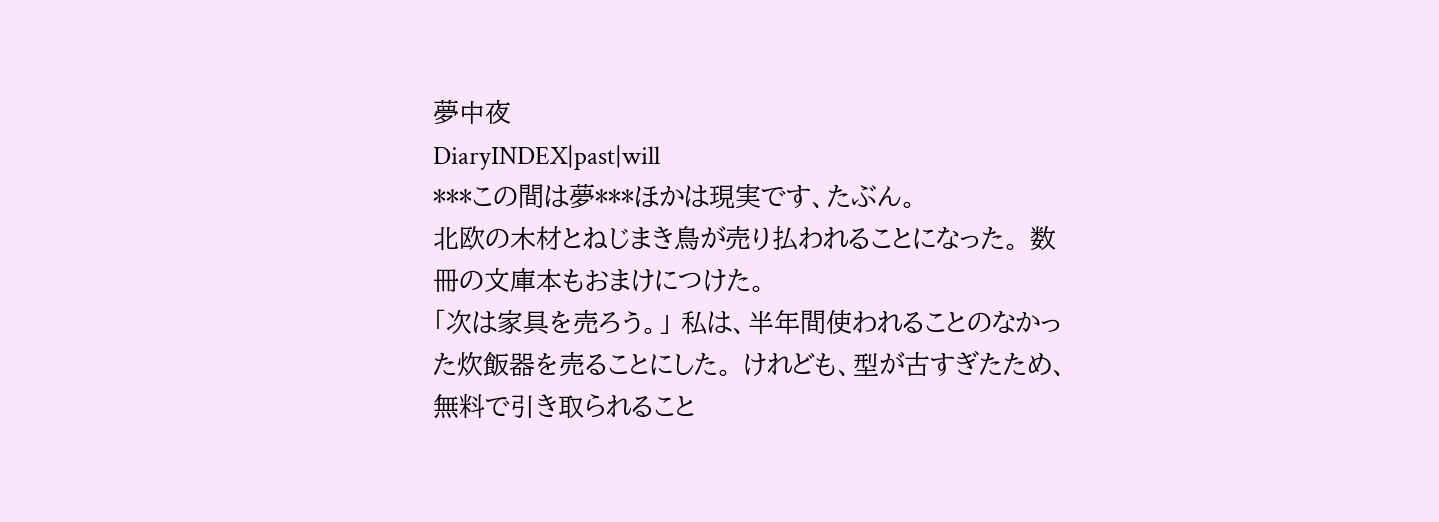夢中夜
DiaryINDEX|past|will
***この間は夢***ほかは現実です、たぶん。
北欧の木材とねじまき鳥が売り払われることになった。 数冊の文庫本もおまけにつけた。
「次は家具を売ろう。」 私は、半年間使われることのなかった炊飯器を売ることにした。 けれども、型が古すぎたため、無料で引き取られること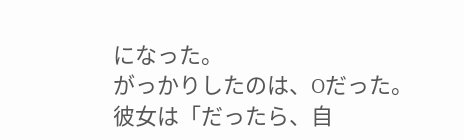になった。
がっかりしたのは、Oだった。 彼女は「だったら、自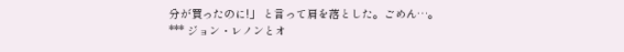分が買ったのに!」 と言って肩を落とした。ごめん…。
*** ジョン・レノンとオ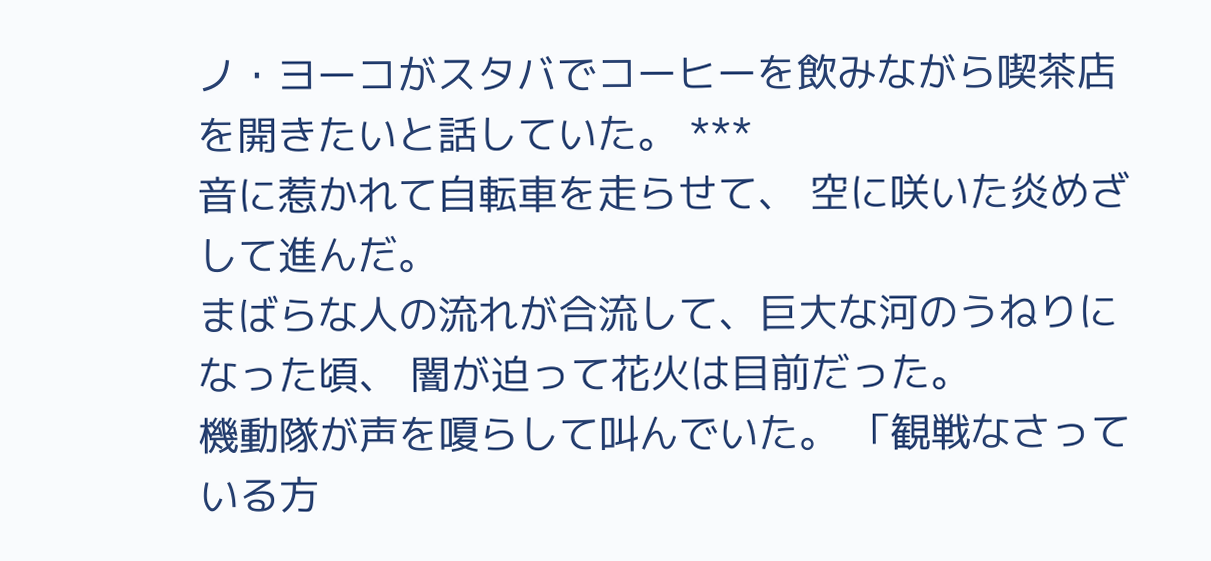ノ・ヨーコがスタバでコーヒーを飲みながら喫茶店を開きたいと話していた。 ***
音に惹かれて自転車を走らせて、 空に咲いた炎めざして進んだ。
まばらな人の流れが合流して、巨大な河のうねりになった頃、 闇が迫って花火は目前だった。
機動隊が声を嗄らして叫んでいた。 「観戦なさっている方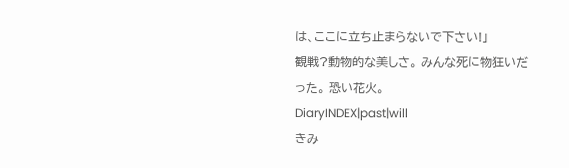は、ここに立ち止まらないで下さい!」
観戦?動物的な美しさ。 みんな死に物狂いだった。 恐い花火。
DiaryINDEX|past|will
きみ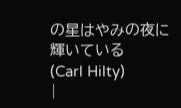の星はやみの夜に輝いている
(Carl Hilty)
|